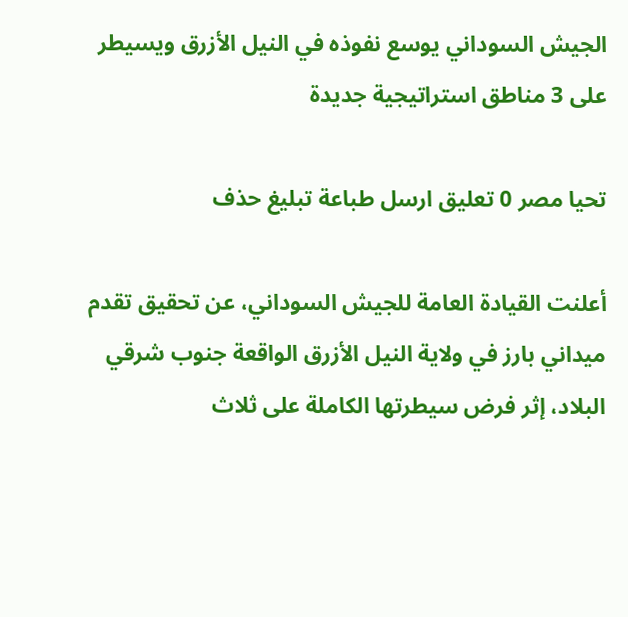الجيش السوداني يوسع نفوذه في النيل الأزرق ويسيطر على 3 مناطق استراتيجية جديدة

تحيا مصر 0 تعليق ارسل طباعة تبليغ حذف

أعلنت القيادة العامة للجيش السوداني، عن تحقيق تقدم ميداني بارز في ولاية النيل الأزرق الواقعة جنوب شرقي البلاد، إثر فرض سيطرتها الكاملة على ثلاث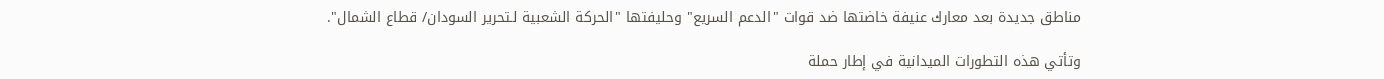مناطق جديدة بعد معارك عنيفة خاضتها ضد قوات "الدعم السريع" وحليفتها "الحركة الشعبية لـتحرير السودان/ قطاع الشمال".

وتأتي هذه التطورات الميدانية في إطار حملة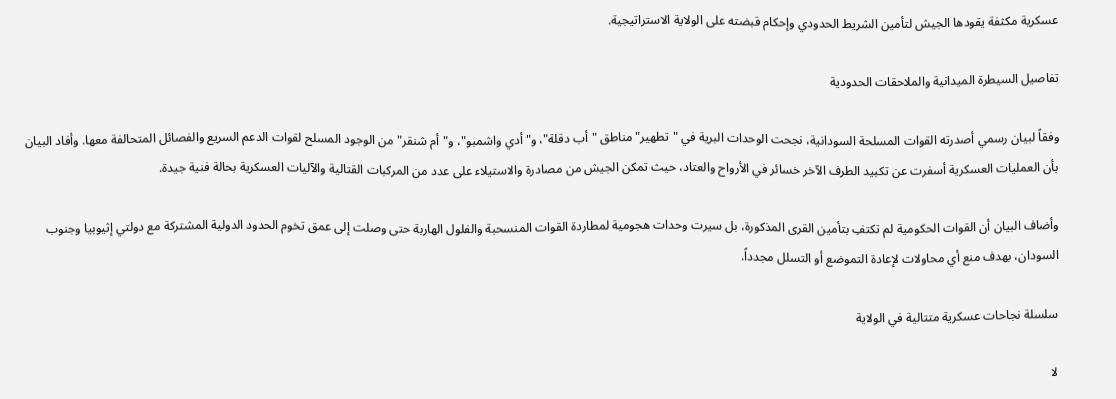عسكرية مكثفة يقودها الجيش لتأمين الشريط الحدودي وإحكام قبضته على الولاية الاستراتيجية.

تفاصيل السيطرة الميدانية والملاحقات الحدودية

وفقاً لبيان رسمي أصدرته القوات المسلحة السودانية، نجحت الوحدات البرية في "تطهير" مناطق "أب دقلة"، و"أدي واشمبو"، و"أم شنقر" من الوجود المسلح لقوات الدعم السريع والفصائل المتحالفة معها. وأفاد البيان بأن العمليات العسكرية أسفرت عن تكبيد الطرف الآخر خسائر في الأرواح والعتاد، حيث تمكن الجيش من مصادرة والاستيلاء على عدد من المركبات القتالية والآليات العسكرية بحالة فنية جيدة.

وأضاف البيان أن القوات الحكومية لم تكتفِ بتأمين القرى المذكورة، بل سيرت وحدات هجومية لمطاردة القوات المنسحبة والفلول الهاربة حتى وصلت إلى عمق تخوم الحدود الدولية المشتركة مع دولتي إثيوبيا وجنوب السودان، بهدف منع أي محاولات لإعادة التموضع أو التسلل مجدداً.

سلسلة نجاحات عسكرية متتالية في الولاية

لا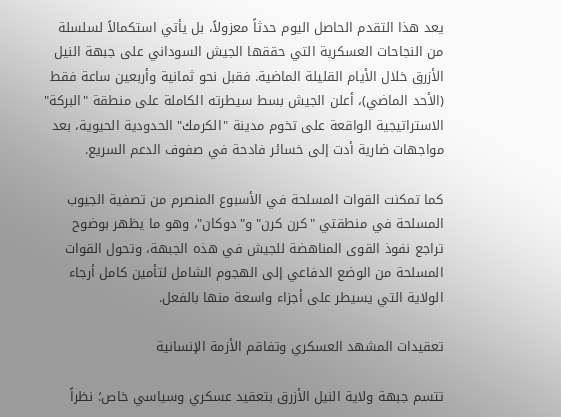يعد هذا التقدم الحاصل اليوم حدثاً معزولاً، بل يأتي استكمالاً لسلسلة من النجاحات العسكرية التي حققها الجيش السوداني على جبهة النيل الأزرق خلال الأيام القليلة الماضية. فقبل نحو ثمانية وأربعين ساعة فقط (الأحد الماضي)، أعلن الجيش بسط سيطرته الكاملة على منطقة "البركة" الاستراتيجية الواقعة على تخوم مدينة "الكرمك" الحدودية الحيوية، بعد مواجهات ضارية أدت إلى خسائر فادحة في صفوف الدعم السريع.

كما تمكنت القوات المسلحة في الأسبوع المنصرم من تصفية الجيوب المسلحة في منطقتي "كرن كرن" و"دوكان"، وهو ما يظهر بوضوح تراجع نفوذ القوى المناهضة للجيش في هذه الجبهة، وتحول القوات المسلحة من الوضع الدفاعي إلى الهجوم الشامل لتأمين كامل أرجاء الولاية التي يسيطر على أجزاء واسعة منها بالفعل.

تعقيدات المشهد العسكري وتفاقم الأزمة الإنسانية

تتسم جبهة ولاية النيل الأزرق بتعقيد عسكري وسياسي خاص؛ نظراً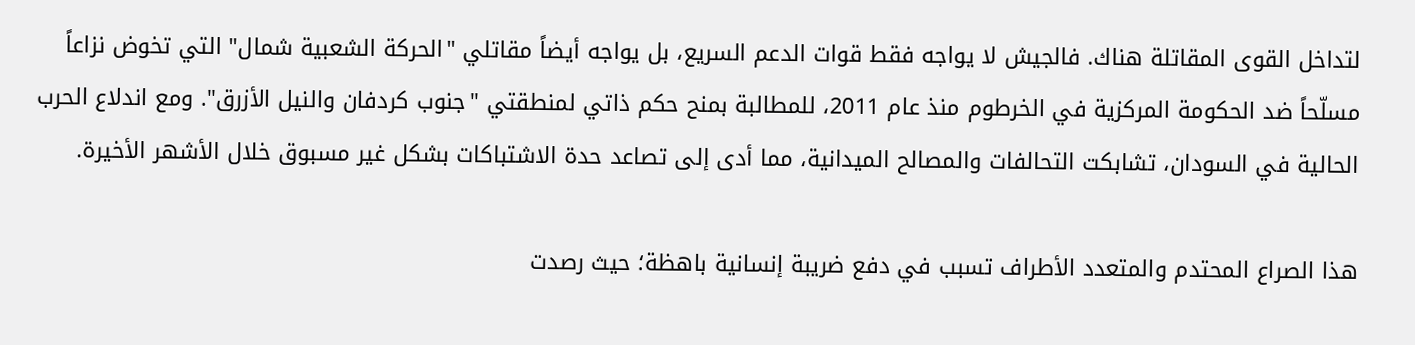لتداخل القوى المقاتلة هناك. فالجيش لا يواجه فقط قوات الدعم السريع، بل يواجه أيضاً مقاتلي "الحركة الشعبية شمال" التي تخوض نزاعاً مسلّحاً ضد الحكومة المركزية في الخرطوم منذ عام 2011، للمطالبة بمنح حكم ذاتي لمنطقتي "جنوب كردفان والنيل الأزرق". ومع اندلاع الحرب الحالية في السودان، تشابكت التحالفات والمصالح الميدانية، مما أدى إلى تصاعد حدة الاشتباكات بشكل غير مسبوق خلال الأشهر الأخيرة.

هذا الصراع المحتدم والمتعدد الأطراف تسبب في دفع ضريبة إنسانية باهظة؛ حيث رصدت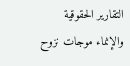التقارير الحقوقية والإنماء موجات نزوح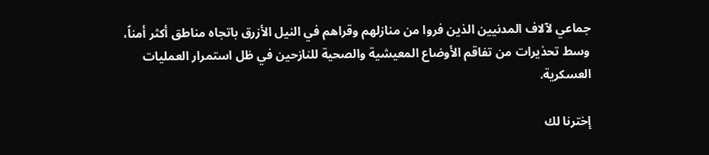جماعي لآلاف المدنيين الذين فروا من منازلهم وقراهم في النيل الأزرق باتجاه مناطق أكثر أمناً، وسط تحذيرات من تفاقم الأوضاع المعيشية والصحية للنازحين في ظل استمرار العمليات العسكرية.

إخترنا لك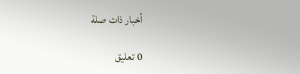أخبار ذات صلة

0 تعليق